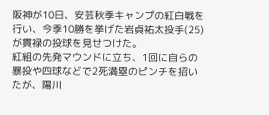阪神が10日、安芸秋季キャンプの紅白戦を行い、今季10勝を挙げた岩貞祐太投手(25)が貫禄の投球を見せつけた。
紅組の先発マウンドに立ち、1回に自らの暴投や四球などで2死満塁のピンチを招いたが、陽川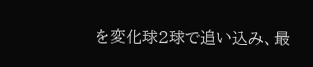を変化球2球で追い込み、最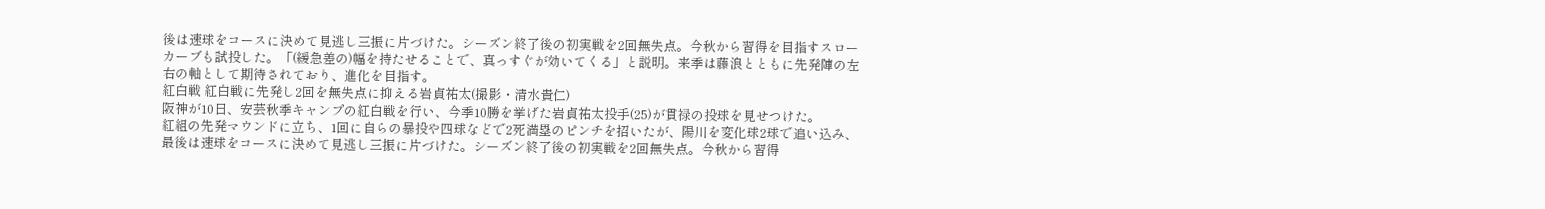後は速球をコースに決めて見逃し三振に片づけた。シーズン終了後の初実戦を2回無失点。今秋から習得を目指すスローカーブも試投した。「(緩急差の)幅を持たせることで、真っすぐが効いてくる」と説明。来季は藤浪とともに先発陣の左右の軸として期待されており、進化を目指す。
紅白戦 紅白戦に先発し2回を無失点に抑える岩貞祐太(撮影・清水貴仁)
阪神が10日、安芸秋季キャンプの紅白戦を行い、今季10勝を挙げた岩貞祐太投手(25)が貫禄の投球を見せつけた。
紅組の先発マウンドに立ち、1回に自らの暴投や四球などで2死満塁のピンチを招いたが、陽川を変化球2球で追い込み、最後は速球をコースに決めて見逃し三振に片づけた。シーズン終了後の初実戦を2回無失点。今秋から習得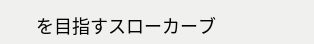を目指すスローカーブ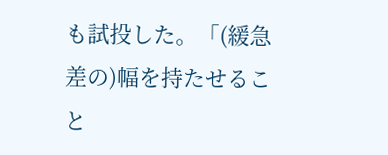も試投した。「(緩急差の)幅を持たせること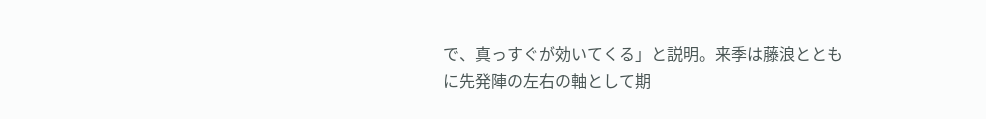で、真っすぐが効いてくる」と説明。来季は藤浪とともに先発陣の左右の軸として期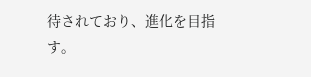待されており、進化を目指す。